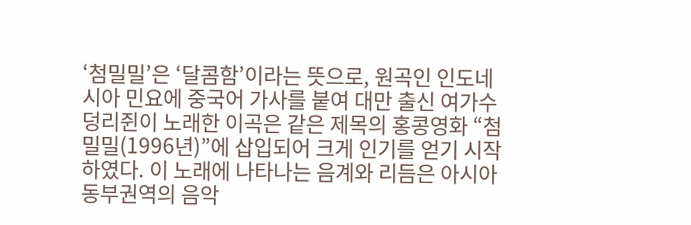‘첨밀밀’은 ‘달콤함’이라는 뜻으로, 원곡인 인도네시아 민요에 중국어 가사를 붙여 대만 출신 여가수 덩리쥔이 노래한 이곡은 같은 제목의 홍콩영화 “첨밀밀(1996년)”에 삽입되어 크게 인기를 얻기 시작하였다. 이 노래에 나타나는 음계와 리듬은 아시아 동부권역의 음악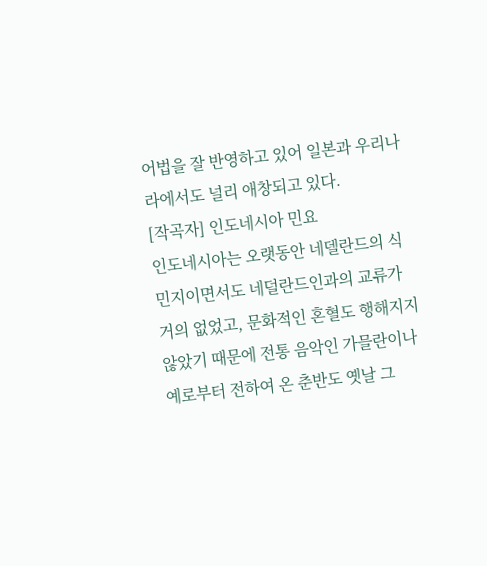어법을 잘 반영하고 있어 일본과 우리나라에서도 널리 애창되고 있다.
[작곡자] 인도네시아 민요
인도네시아는 오랫동안 네델란드의 식민지이면서도 네덜란드인과의 교류가 거의 없었고, 문화적인 혼혈도 행해지지 않았기 때문에 전통 음악인 가믈란이나 예로부터 전하여 온 춘반도 옛날 그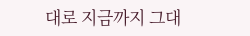대로 지금까지 그대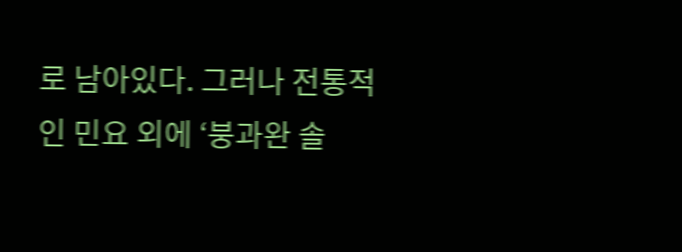로 남아있다. 그러나 전통적인 민요 외에 ‘붕과완 솔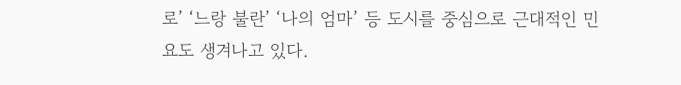로’ ‘느랑 불란’ ‘나의 엄마’ 등 도시를 중심으로 근대적인 민요도 생겨나고 있다.